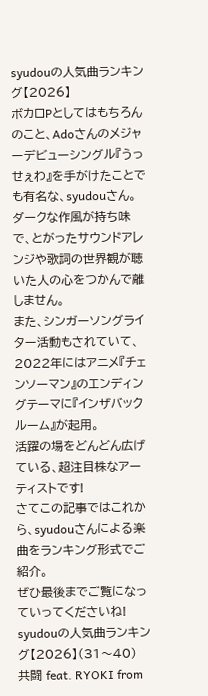syudouの人気曲ランキング【2026】
ボカロPとしてはもちろんのこと、Adoさんのメジャーデビューシングル『うっせぇわ』を手がけたことでも有名な、syudouさん。
ダークな作風が持ち味で、とがったサウンドアレンジや歌詞の世界観が聴いた人の心をつかんで離しません。
また、シンガーソングライター活動もされていて、2022年にはアニメ『チェンソーマン』のエンディングテーマに『インザバックルーム』が起用。
活躍の場をどんどん広げている、超注目株なアーティストです!
さてこの記事ではこれから、syudouさんによる楽曲をランキング形式でご紹介。
ぜひ最後までご覧になっていってくださいね!
syudouの人気曲ランキング【2026】(31〜40)
共闘 feat. RYOKI from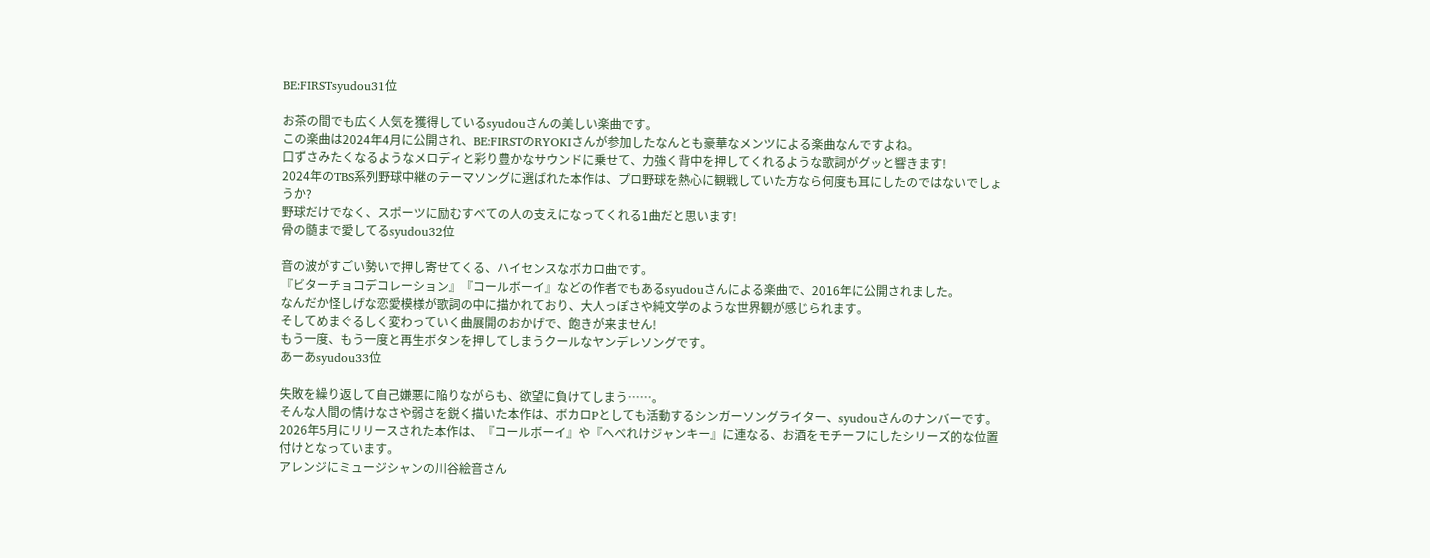BE:FIRSTsyudou31位

お茶の間でも広く人気を獲得しているsyudouさんの美しい楽曲です。
この楽曲は2024年4月に公開され、BE:FIRSTのRYOKIさんが参加したなんとも豪華なメンツによる楽曲なんですよね。
口ずさみたくなるようなメロディと彩り豊かなサウンドに乗せて、力強く背中を押してくれるような歌詞がグッと響きます!
2024年のTBS系列野球中継のテーマソングに選ばれた本作は、プロ野球を熱心に観戦していた方なら何度も耳にしたのではないでしょうか?
野球だけでなく、スポーツに励むすべての人の支えになってくれる1曲だと思います!
骨の髄まで愛してるsyudou32位

音の波がすごい勢いで押し寄せてくる、ハイセンスなボカロ曲です。
『ビターチョコデコレーション』『コールボーイ』などの作者でもあるsyudouさんによる楽曲で、2016年に公開されました。
なんだか怪しげな恋愛模様が歌詞の中に描かれており、大人っぽさや純文学のような世界観が感じられます。
そしてめまぐるしく変わっていく曲展開のおかげで、飽きが来ません!
もう一度、もう一度と再生ボタンを押してしまうクールなヤンデレソングです。
あーあsyudou33位

失敗を繰り返して自己嫌悪に陥りながらも、欲望に負けてしまう……。
そんな人間の情けなさや弱さを鋭く描いた本作は、ボカロPとしても活動するシンガーソングライター、syudouさんのナンバーです。
2026年5月にリリースされた本作は、『コールボーイ』や『へべれけジャンキー』に連なる、お酒をモチーフにしたシリーズ的な位置付けとなっています。
アレンジにミュージシャンの川谷絵音さん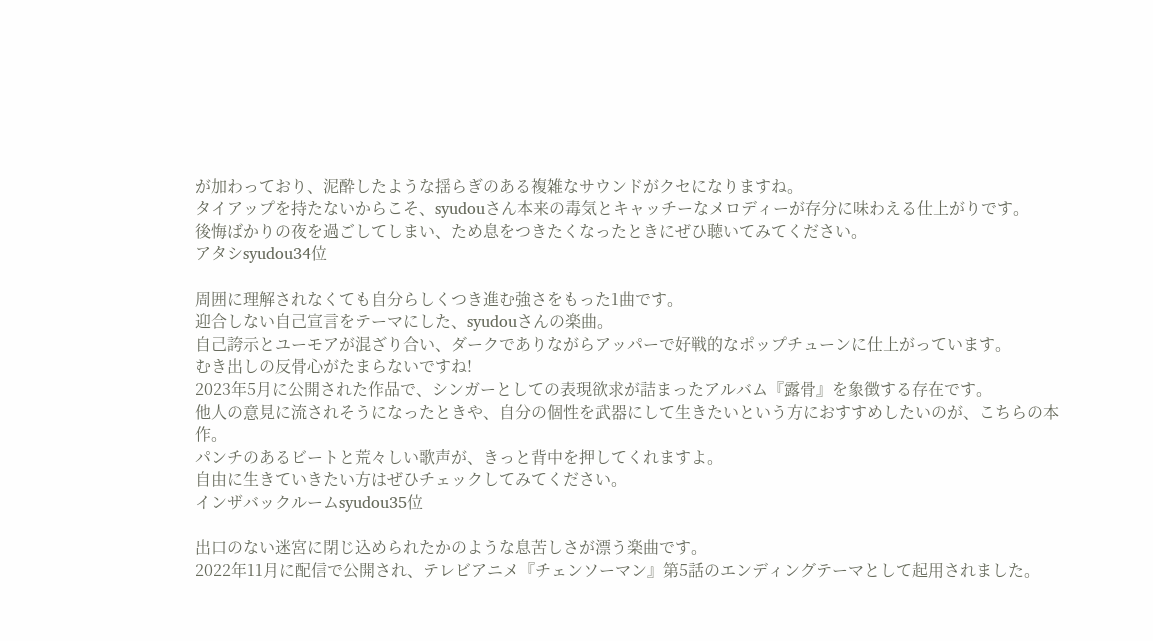が加わっており、泥酔したような揺らぎのある複雑なサウンドがクセになりますね。
タイアップを持たないからこそ、syudouさん本来の毒気とキャッチーなメロディーが存分に味わえる仕上がりです。
後悔ばかりの夜を過ごしてしまい、ため息をつきたくなったときにぜひ聴いてみてください。
アタシsyudou34位

周囲に理解されなくても自分らしくつき進む強さをもった1曲です。
迎合しない自己宣言をテーマにした、syudouさんの楽曲。
自己誇示とユーモアが混ざり合い、ダークでありながらアッパーで好戦的なポップチューンに仕上がっています。
むき出しの反骨心がたまらないですね!
2023年5月に公開された作品で、シンガーとしての表現欲求が詰まったアルバム『露骨』を象徴する存在です。
他人の意見に流されそうになったときや、自分の個性を武器にして生きたいという方におすすめしたいのが、こちらの本作。
パンチのあるビートと荒々しい歌声が、きっと背中を押してくれますよ。
自由に生きていきたい方はぜひチェックしてみてください。
インザバックルームsyudou35位

出口のない迷宮に閉じ込められたかのような息苦しさが漂う楽曲です。
2022年11月に配信で公開され、テレビアニメ『チェンソーマン』第5話のエンディングテーマとして起用されました。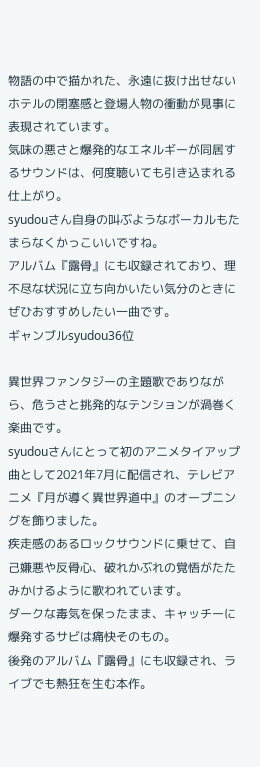物語の中で描かれた、永遠に抜け出せないホテルの閉塞感と登場人物の衝動が見事に表現されています。
気味の悪さと爆発的なエネルギーが同居するサウンドは、何度聴いても引き込まれる仕上がり。
syudouさん自身の叫ぶようなボーカルもたまらなくかっこいいですね。
アルバム『露骨』にも収録されており、理不尽な状況に立ち向かいたい気分のときにぜひおすすめしたい一曲です。
ギャンブルsyudou36位

異世界ファンタジーの主題歌でありながら、危うさと挑発的なテンションが渦巻く楽曲です。
syudouさんにとって初のアニメタイアップ曲として2021年7月に配信され、テレビアニメ『月が導く異世界道中』のオープニングを飾りました。
疾走感のあるロックサウンドに乗せて、自己嫌悪や反骨心、破れかぶれの覚悟がたたみかけるように歌われています。
ダークな毒気を保ったまま、キャッチーに爆発するサビは痛快そのもの。
後発のアルバム『露骨』にも収録され、ライブでも熱狂を生む本作。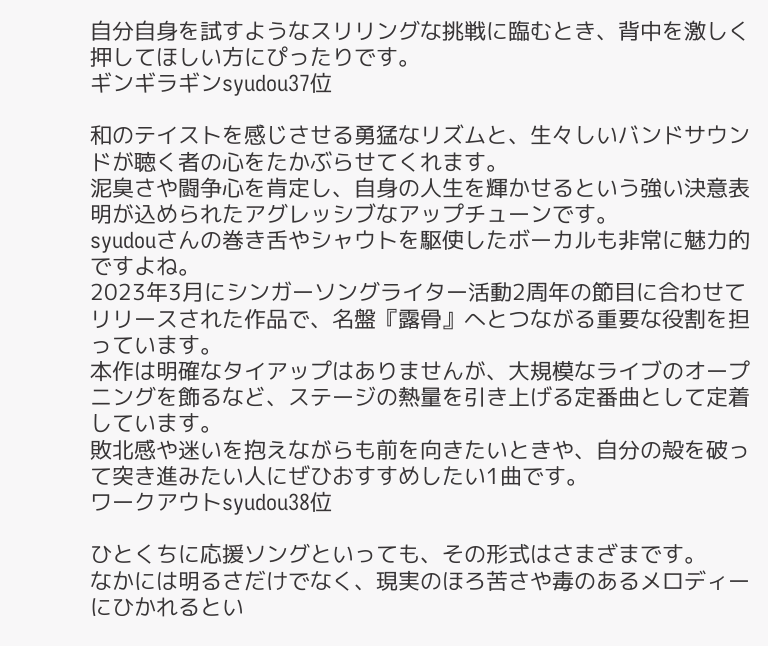自分自身を試すようなスリリングな挑戦に臨むとき、背中を激しく押してほしい方にぴったりです。
ギンギラギンsyudou37位

和のテイストを感じさせる勇猛なリズムと、生々しいバンドサウンドが聴く者の心をたかぶらせてくれます。
泥臭さや闘争心を肯定し、自身の人生を輝かせるという強い決意表明が込められたアグレッシブなアップチューンです。
syudouさんの巻き舌やシャウトを駆使したボーカルも非常に魅力的ですよね。
2023年3月にシンガーソングライター活動2周年の節目に合わせてリリースされた作品で、名盤『露骨』へとつながる重要な役割を担っています。
本作は明確なタイアップはありませんが、大規模なライブのオープニングを飾るなど、ステージの熱量を引き上げる定番曲として定着しています。
敗北感や迷いを抱えながらも前を向きたいときや、自分の殻を破って突き進みたい人にぜひおすすめしたい1曲です。
ワークアウトsyudou38位

ひとくちに応援ソングといっても、その形式はさまざまです。
なかには明るさだけでなく、現実のほろ苦さや毒のあるメロディーにひかれるとい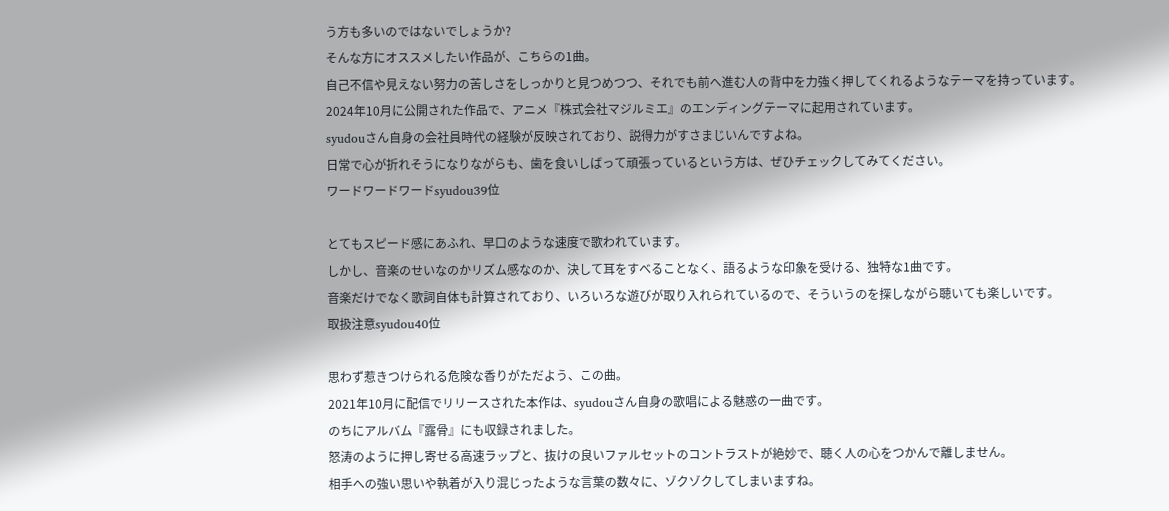う方も多いのではないでしょうか?
そんな方にオススメしたい作品が、こちらの1曲。
自己不信や見えない努力の苦しさをしっかりと見つめつつ、それでも前へ進む人の背中を力強く押してくれるようなテーマを持っています。
2024年10月に公開された作品で、アニメ『株式会社マジルミエ』のエンディングテーマに起用されています。
syudouさん自身の会社員時代の経験が反映されており、説得力がすさまじいんですよね。
日常で心が折れそうになりながらも、歯を食いしばって頑張っているという方は、ぜひチェックしてみてください。
ワードワードワードsyudou39位

とてもスピード感にあふれ、早口のような速度で歌われています。
しかし、音楽のせいなのかリズム感なのか、決して耳をすべることなく、語るような印象を受ける、独特な1曲です。
音楽だけでなく歌詞自体も計算されており、いろいろな遊びが取り入れられているので、そういうのを探しながら聴いても楽しいです。
取扱注意syudou40位

思わず惹きつけられる危険な香りがただよう、この曲。
2021年10月に配信でリリースされた本作は、syudouさん自身の歌唱による魅惑の一曲です。
のちにアルバム『露骨』にも収録されました。
怒涛のように押し寄せる高速ラップと、抜けの良いファルセットのコントラストが絶妙で、聴く人の心をつかんで離しません。
相手への強い思いや執着が入り混じったような言葉の数々に、ゾクゾクしてしまいますね。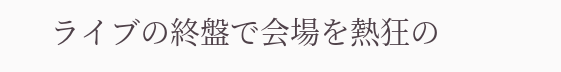ライブの終盤で会場を熱狂の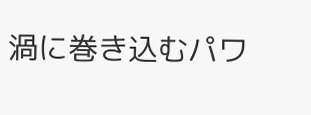渦に巻き込むパワ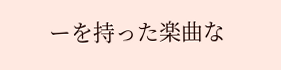ーを持った楽曲な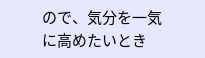ので、気分を一気に高めたいとき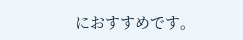におすすめです。